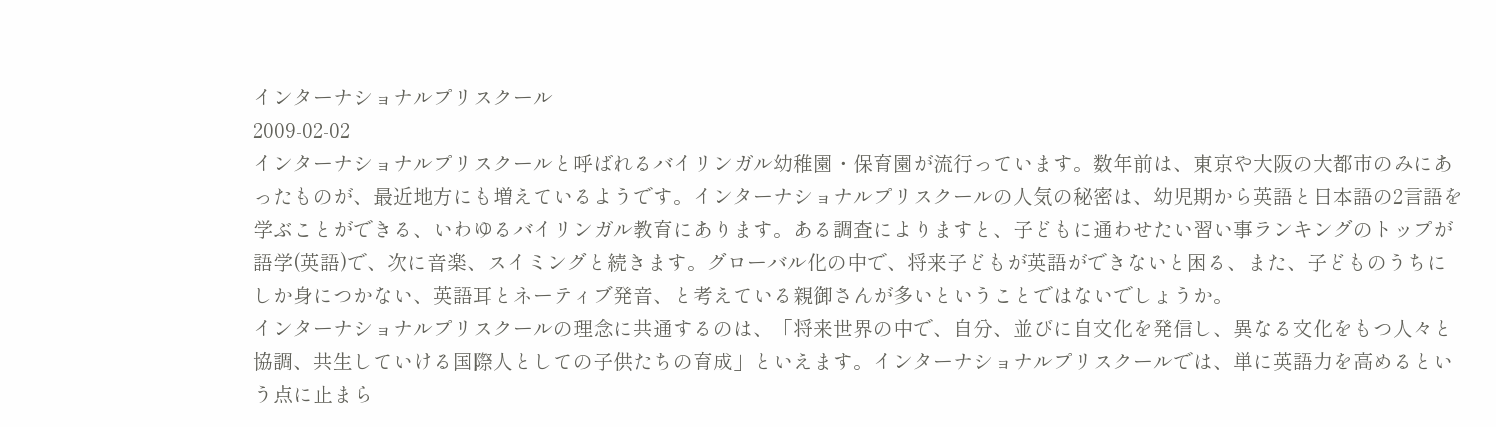インターナショナルプリスクール
2009-02-02
インターナショナルプリスクールと呼ばれるバイリンガル幼稚園・保育園が流行っています。数年前は、東京や大阪の大都市のみにあったものが、最近地方にも増えているようです。インターナショナルプリスクールの人気の秘密は、幼児期から英語と日本語の2言語を学ぶことができる、いわゆるバイリンガル教育にあります。ある調査によりますと、子どもに通わせたい習い事ランキングのトップが語学(英語)で、次に音楽、スイミングと続きます。グローバル化の中で、将来子どもが英語ができないと困る、また、子どものうちにしか身につかない、英語耳とネーティブ発音、と考えている親御さんが多いということではないでしょうか。
インターナショナルプリスクールの理念に共通するのは、「将来世界の中で、自分、並びに自文化を発信し、異なる文化をもつ人々と協調、共生していける国際人としての子供たちの育成」といえます。インターナショナルプリスクールでは、単に英語力を高めるという点に止まら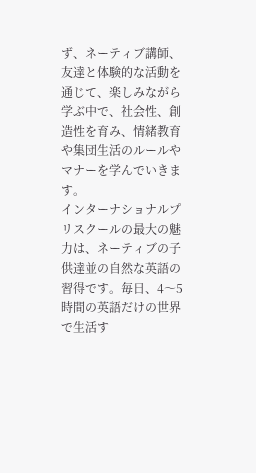ず、ネーティブ講師、友達と体験的な活動を通じて、楽しみながら学ぶ中で、社会性、創造性を育み、情緒教育や集団生活のルールやマナーを学んでいきます。
インターナショナルプリスクールの最大の魅力は、ネーティブの子供達並の自然な英語の習得です。毎日、4〜5時間の英語だけの世界で生活す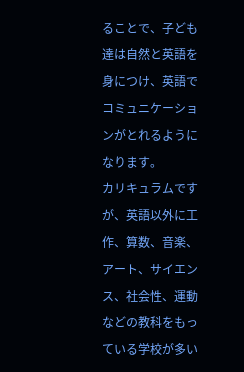ることで、子ども達は自然と英語を身につけ、英語でコミュニケーションがとれるようになります。
カリキュラムですが、英語以外に工作、算数、音楽、アート、サイエンス、社会性、運動などの教科をもっている学校が多い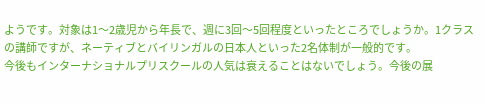ようです。対象は1〜2歳児から年長で、週に3回〜5回程度といったところでしょうか。1クラスの講師ですが、ネーティブとバイリンガルの日本人といった2名体制が一般的です。
今後もインターナショナルプリスクールの人気は衰えることはないでしょう。今後の展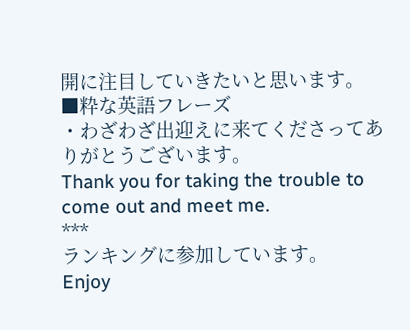開に注目していきたいと思います。
■粋な英語フレーズ
・わざわざ出迎えに来てくださってありがとうございます。
Thank you for taking the trouble to come out and meet me.
***
ランキングに参加しています。
Enjoy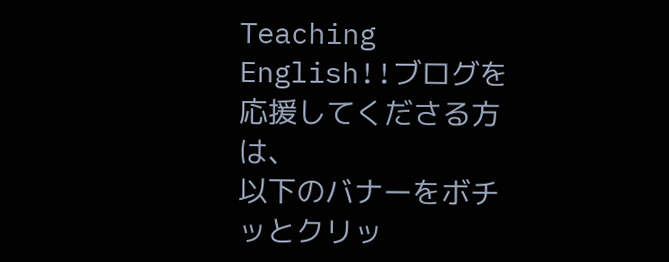Teaching English!!ブログを応援してくださる方は、
以下のバナーをボチッとクリッ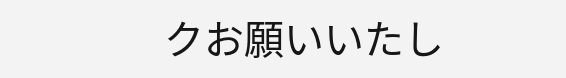クお願いいたし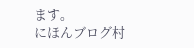ます。
にほんブログ村